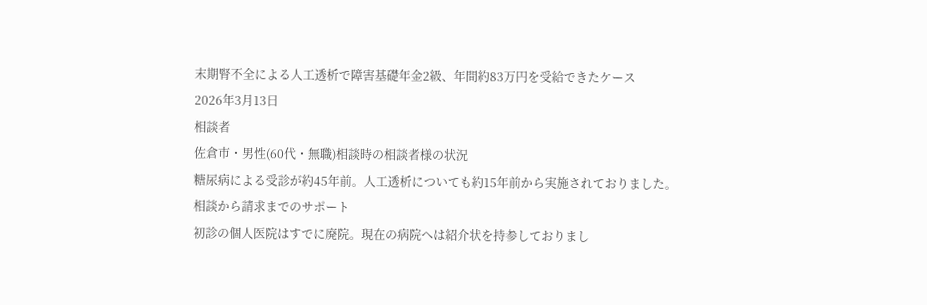末期腎不全による人工透析で障害基礎年金2級、年間約83万円を受給できたケース
2026年3月13日
相談者
佐倉市・男性(60代・無職)相談時の相談者様の状況
糖尿病による受診が約45年前。人工透析についても約15年前から実施されておりました。
相談から請求までのサポート
初診の個人医院はすでに廃院。現在の病院へは紹介状を持参しておりまし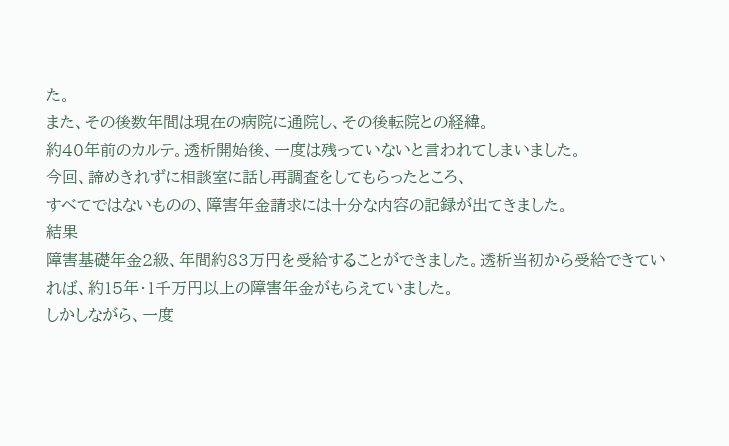た。
また、その後数年間は現在の病院に通院し、その後転院との経緯。
約40年前のカルテ。透析開始後、一度は残っていないと言われてしまいました。
今回、諦めきれずに相談室に話し再調査をしてもらったところ、
すべてではないものの、障害年金請求には十分な内容の記録が出てきました。
結果
障害基礎年金2級、年間約83万円を受給することができました。透析当初から受給できていれば、約15年・1千万円以上の障害年金がもらえていました。
しかしながら、一度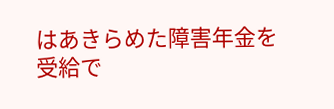はあきらめた障害年金を受給で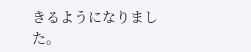きるようになりました。